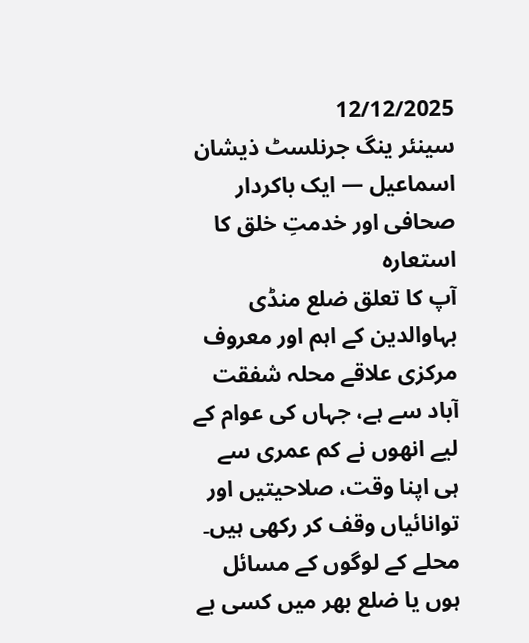12/12/2025
سینئر ینگ جرنلسٹ ذیشان اسماعیل — ایک باکردار صحافی اور خدمتِ خلق کا استعارہ
آپ کا تعلق ضلع منڈی بہاوالدین کے اہم اور معروف مرکزی علاقے محلہ شفقت آباد سے ہے، جہاں کی عوام کے لیے انھوں نے کم عمری سے ہی اپنا وقت، صلاحیتیں اور توانائیاں وقف کر رکھی ہیں۔ محلے کے لوگوں کے مسائل ہوں یا ضلع بھر میں کسی بے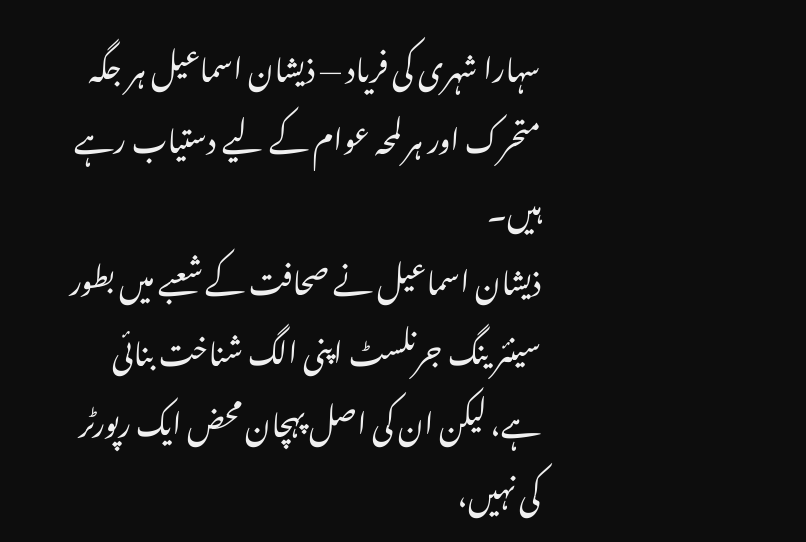سہارا شہری کی فریاد — ذیشان اسماعیل ہر جگہ متحرک اور ہر لمحہ عوام کے لیے دستیاب رہے ہیں۔
ذیشان اسماعیل نے صحافت کے شعبے میں بطور سینئر ینگ جرنلسٹ اپنی الگ شناخت بنائی ہے، لیکن ان کی اصل پہچان محض ایک رپورٹر کی نہیں،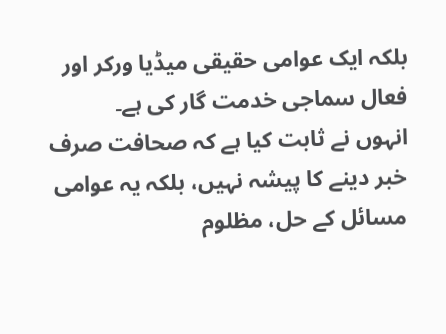بلکہ ایک عوامی حقیقی میڈیا ورکر اور فعال سماجی خدمت گار کی ہے۔
انہوں نے ثابت کیا ہے کہ صحافت صرف خبر دینے کا پیشہ نہیں، بلکہ یہ عوامی مسائل کے حل، مظلوم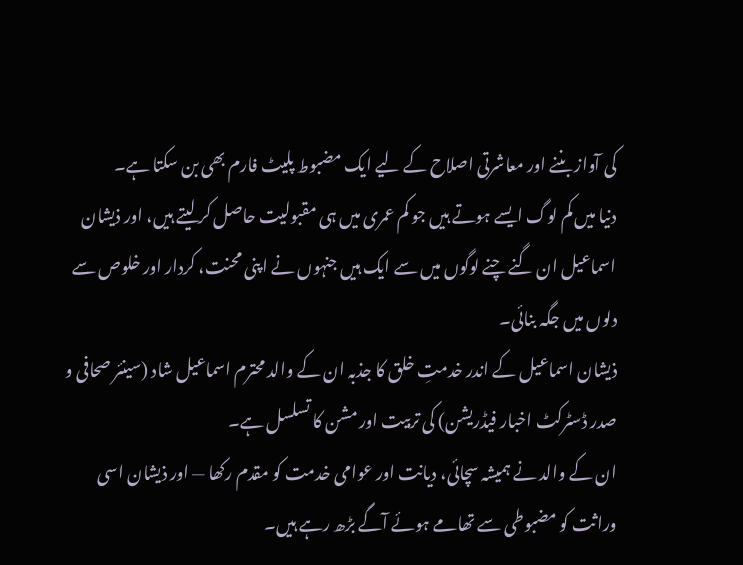کی آواز بننے اور معاشرتی اصلاح کے لیے ایک مضبوط پلیٹ فارم بھی بن سکتا ہے۔
دنیا میں کم لوگ ایسے ہوتے ہیں جو کم عمری میں ہی مقبولیت حاصل کر لیتے ہیں، اور ذیشان اسماعیل ان گنے چنے لوگوں میں سے ایک ہیں جنہوں نے اپنی محنت، کردار اور خلوص سے دلوں میں جگہ بنائی۔
ذیشان اسماعیل کے اندر خدمتِ خلق کا جذبہ ان کے والد محترم اسماعیل شاد (سینئر صحافی و صدر ڈسٹرکٹ اخبار فیڈریشن) کی تربیت اور مشن کا تسلسل ہے۔
ان کے والد نے ہمیشہ سچائی، دیانت اور عوامی خدمت کو مقدم رکھا — اور ذیشان اسی وراثت کو مضبوطی سے تھامے ہوئے آگے بڑھ رہے ہیں۔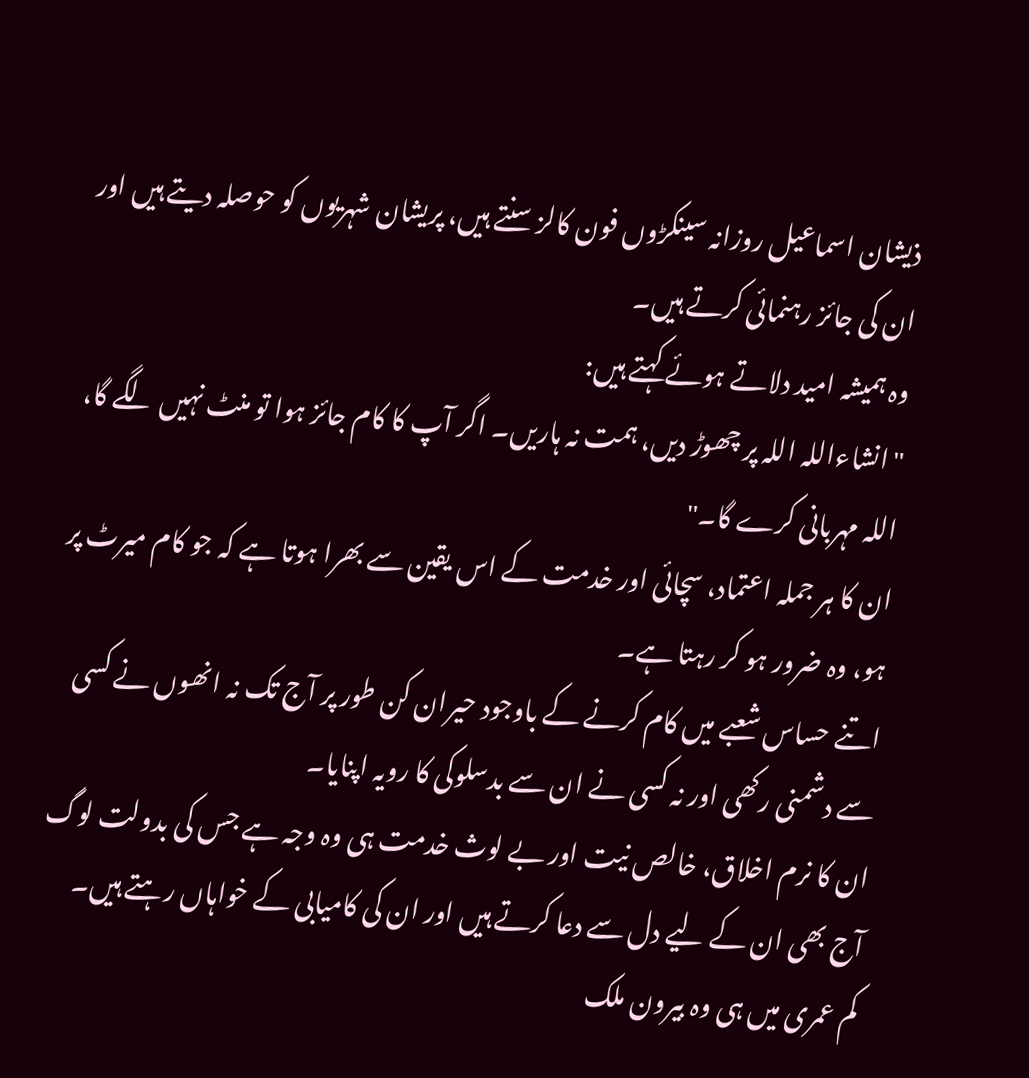ذیشان اسماعیل روزانہ سینکڑوں فون کالز سنتے ہیں، پریشان شہریوں کو حوصلہ دیتے ہیں اور ان کی جائز رہنمائی کرتے ہیں۔
وہ ہمیشہ امید دلاتے ہوئے کہتے ہیں:
"انشاءاللہ اللہ پر چھوڑ دیں، ہمت نہ ہاریں۔ اگر آپ کا کام جائز ہوا تو منٹ نہیں لگے گا، اللہ مہربانی کرے گا۔"
ان کا ہر جملہ اعتماد، سچائی اور خدمت کے اس یقین سے بھرا ہوتا ہے کہ جو کام میرٹ پر ہو، وہ ضرور ہو کر رہتا ہے۔
اتنے حساس شعبے میں کام کرنے کے باوجود حیران کن طور پر آج تک نہ انھوں نے کسی سے دشمنی رکھی اور نہ کسی نے ان سے بدسلوکی کا رویہ اپنایا۔
ان کا نرم اخلاق، خالص نیت اور بے لوث خدمت ہی وہ وجہ ہے جس کی بدولت لوگ آج بھی ان کے لیے دل سے دعا کرتے ہیں اور ان کی کامیابی کے خواہاں رہتے ہیں۔
کم عمری میں ہی وہ بیرون ملک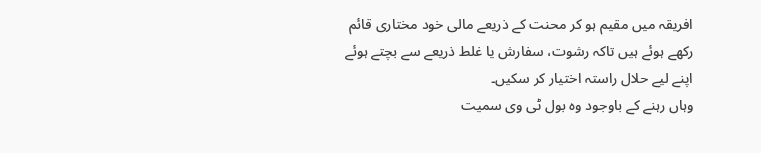افریقہ میں مقیم ہو کر محنت کے ذریعے مالی خود مختاری قائم رکھے ہوئے ہیں تاکہ رشوت، سفارش یا غلط ذریعے سے بچتے ہوئے اپنے لیے حلال راستہ اختیار کر سکیں۔
وہاں رہنے کے باوجود وہ بول ٹی وی سمیت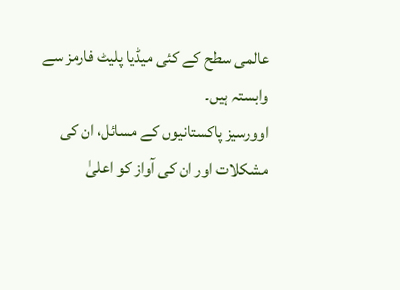عالمی سطح کے کئی میڈیا پلیٹ فارمز سے وابستہ ہیں۔
اوورسیز پاکستانیوں کے مسائل، ان کی مشکلات اور ان کی آواز کو اعلیٰ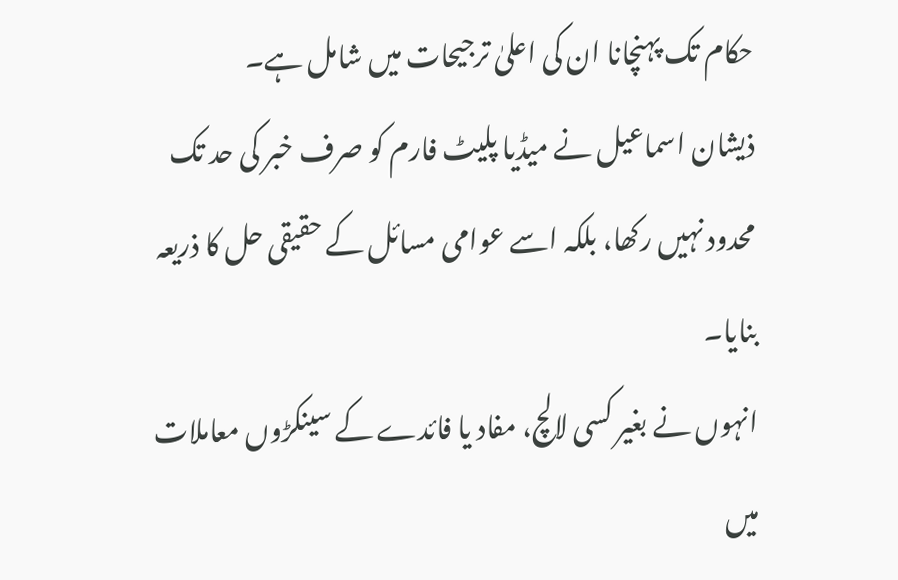حکام تک پہنچانا ان کی اعلیٰ ترجیحات میں شامل ہے۔
ذیشان اسماعیل نے میڈیا پلیٹ فارم کو صرف خبر کی حد تک محدود نہیں رکھا، بلکہ اسے عوامی مسائل کے حقیقی حل کا ذریعہ بنایا۔
انہوں نے بغیر کسی لالچ، مفاد یا فائدے کے سینکڑوں معاملات میں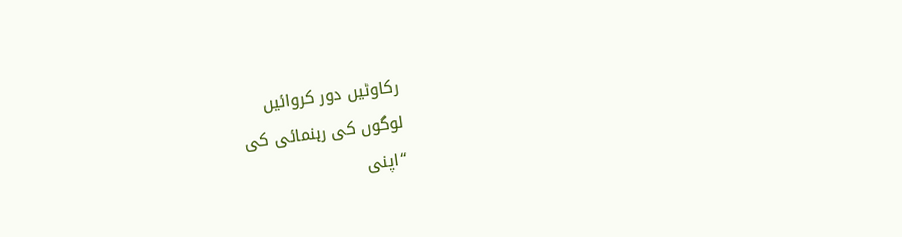رکاوٹیں دور کروائیں
لوگوں کی رہنمائی کی
“اپنی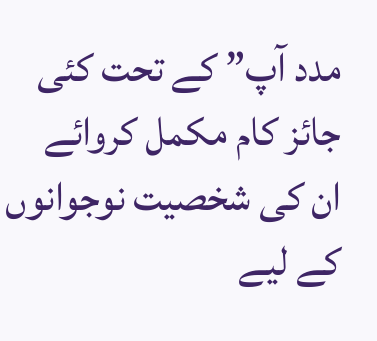مدد آپ” کے تحت کئی جائز کام مکمل کروائے
ان کی شخصیت نوجوانوں کے لیے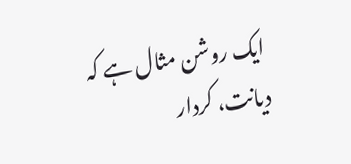ایک روشن مثال ہے کہ دیانت، کردار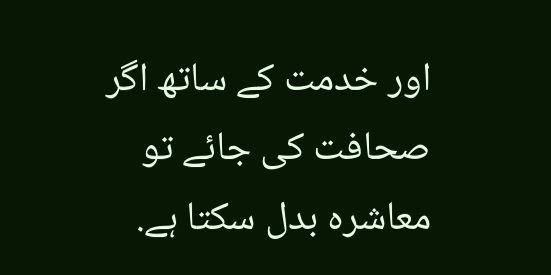اور خدمت کے ساتھ اگر صحافت کی جائے تو معاشرہ بدل سکتا ہے.